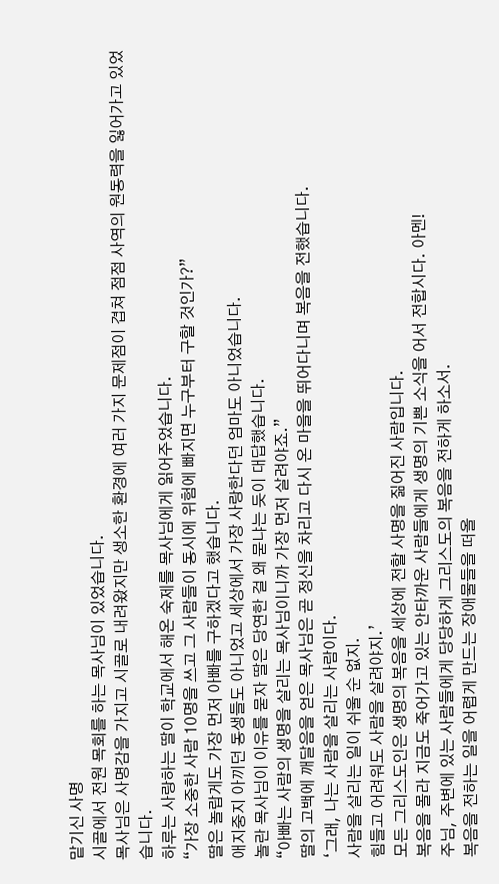맡기신 사명
시골에서 전원 목회를 하는 목사님이 있었습니다.
목사님은 사명감을 가지고 시골로 내려왔지만 생소한 환경에 여러 가지 문제점이 겹쳐 점점 사역의 원동력을 잃어가고 있었습니다.
하루는 사랑하는 딸이 학교에서 해온 숙제를 목사님에게 읽어주었습니다.
“가장 소중한 사람 10명을 쓰고 그 사람들이 동시에 위험에 빠지면 누구부터 구할 것인가?”
딸은 놀랍게도 가장 먼저 아빠를 구하겠다고 했습니다.
애지중지 아끼던 동생들도 아니었고 세상에서 가장 사랑한다던 엄마도 아니었습니다.
놀란 목사님이 이유를 묻자 딸은 당연한 걸 왜 묻냐는 듯이 대답했습니다.
“아빠는 사람의 생명을 살리는 목사님이니까 가장 먼저 살려야죠.”
딸의 고백에 깨달음을 얻은 목사님은 곧 정신을 차리고 다시 온 마을을 뛰어다니며 복음을 전했습니다.
‘그래, 나는 사람을 살리는 사람이다.
사람을 살리는 일이 쉬울 순 없지.
힘들고 어려워도 사람을 살려야지.’
모든 그리스도인은 생명의 복음을 세상에 전할 사명을 짊어진 사람입니다.
복음을 몰라 지금도 죽어가고 있는 안타까운 사람들에게 생명의 기쁜 소식을 어서 전합시다. 아멘!
주님, 주변에 있는 사람들에게 당당하게 그리스도의 복음을 전하게 하소서.
복음을 전하는 일을 어렵게 만드는 장애물들을 떠올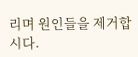리며 원인들을 제거합시다.